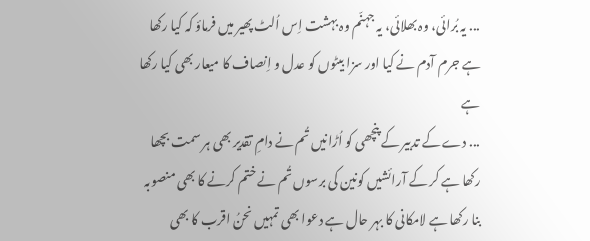... یہ بُرائی، وہ بھلائی، یہ جہنّم وہ بہشت اِس اُلٹ پھیر میں فرماؤ کہ کیا رکھا ہے جرم آدم نے کیا اور سزا بیٹوں کو عدل و اِنصاف کا میعار بھی کیا رکھا ہے
... دے کے تدبیر کے پنچھی کو اُڑانیں تُم نے دامِ تقدیر بھی ہر سمت بچھا رکھا ہے کر کے آرائشیں کونین کی برسوں تُم نے ختم کرنے کا بھی منصوبہ بنا رکھا ہے لامکانی کا بہر حال ہے دعوا بھی تمہیں نحنُ اقرب کا بھی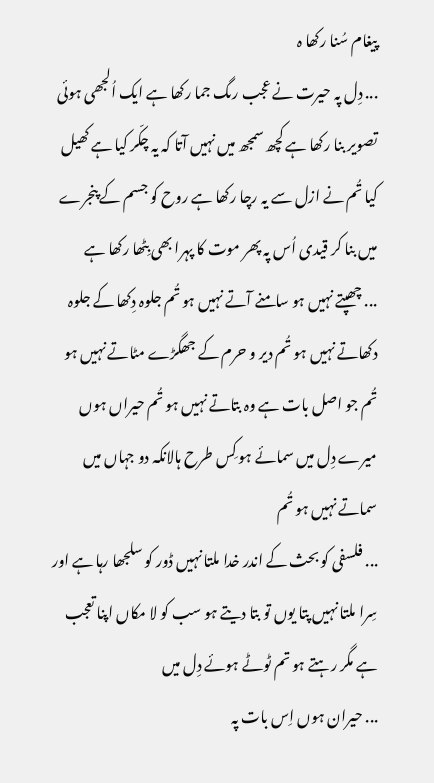پیغام سُنا رکھا ہ
... دِل پہ حیرت نے عجب رںگ جما رکھا ہے ایک اُلجھی ہوئی تصویر بنا رکھا ہے کچھ سمجھ میں نہیں آتا کہ یہ چکّر کیا ہے کھیل کیا تُم نے ازل سے یہ رچا رکھا ہے روح کو جسم کے پنجرے میں بنا کر قیدی اُس پہ پھر موت کا پہرا بھی بِٹھا رکھا ہے
... چھپتے نہیں ہو سامنے آتے نہیں ہو تُم جلوہ دِکھا کے جلوہ دکھاتے نہیں ہو تُم دیر و حرم کے جھگڑے مٹاتے نہیں ہو تُم جو اصل بات ہے وہ بتاتے نہیں ہو تُم حیراں ہوں میرے دِل میں سمائے ہو کِس طرح ہالانکہ دو جہاں میں سماتے نہیں ہو تُم
... فلسفی کو بحث کے اندر خدا ملتا نہیں ڈور کو سلجھا رہا ہے اور سِرا ملتا نہیں پتا یوں تو بتا دیتے ہو سب کو لا مکاں اپنا تعجب ہے مگر رہتے ہو تم ٹوٹے ہوئے دِل میں
... حیران ہوں اِس بات پہ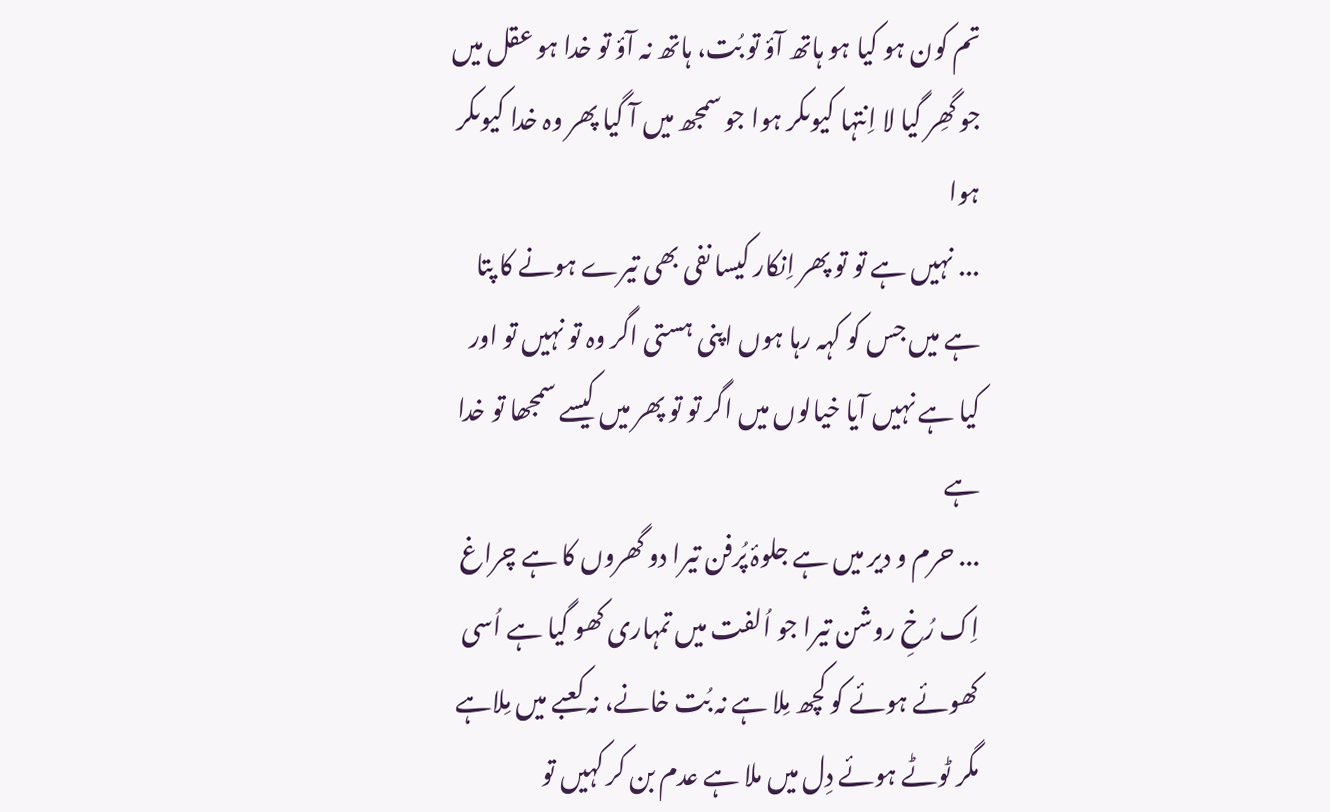تم کون ہو کیا ہو ہاتھ آؤ تو بُت، ہاتھ نہ آؤ تو خدا ہو عقل میں جو گھِر گیا لا اِنتہا کیوںکر ہوا جو سمجھ میں آ گیا پھر وہ خدا کیوںکر ہوا
... نہیں ہے تو تو پھر اِنکار کیسا نفی بھی تیرے ہونے کا پتا ہے میں جس کو کہہ رہا ہوں اپنی ہستی اگر وہ تو نہیں تو اور کیا ہے نہیں آیا خیالوں میں اگر تو تو پھر میں کیسے سمجھا تو خدا ہے
... حرم و دیر میں ہے جلوۂ پُرفن تیرا دو گھروں کا ہے چراغ اِک رُخِ روشن تیرا جو اُلفت میں تمہاری کھو گیا ہے اُسی کھوئے ہوئے کو کچھ مِلا ہے نہ بُت خانے، نہ کعبے میں مِلاہے مگر ٹوٹے ہوئے دِل میں ملا ہے عدم بن کر کہیں تو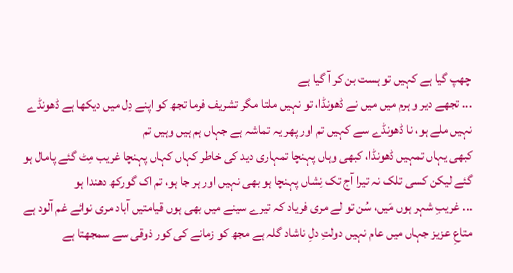چھپ گیا ہے کہیں تو ہست بن کر آ گیا ہے
... تجھے دیر و ہرم میں میں نے ڈھونڈا، تو نہیں ملتا مگر تشریف فرما تجھ کو اپنے دِل میں دیکھا ہے ڈھونڈے نہیں ملے ہو، نا ڈھونڈے سے کہیں تم اور پھر یہ تماشہ ہے جہاں ہم ہیں وہیں تم
کبھی یہاں تمہیں ڈھونڈا، کبھی وہاں پہنچا تمہاری دید کی خاطر کہاں کہاں پہنچا غریب مِٹ گئے پامال ہو گئے لیکن کسی تلک نہ تیرا آج تک نِشاں پہنچا ہو بھی نہیں اور ہر جا ہو، تم اک گورکھ دھندا ہو
... غریبِ شہر ہوں مَیں، سُن تو لے مری فریاد کہ تیرے سینے میں بھی ہوں قیامتیں آباد مری نوائے غم آلود ہے متاعِ عزیز جہاں میں عام نہیں دولتِ دلِ ناشاد گلہ ہے مجھ کو زمانے کی کور ذوقی سے سمجھتا ہے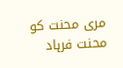مری محنت کو محنت فرہاد